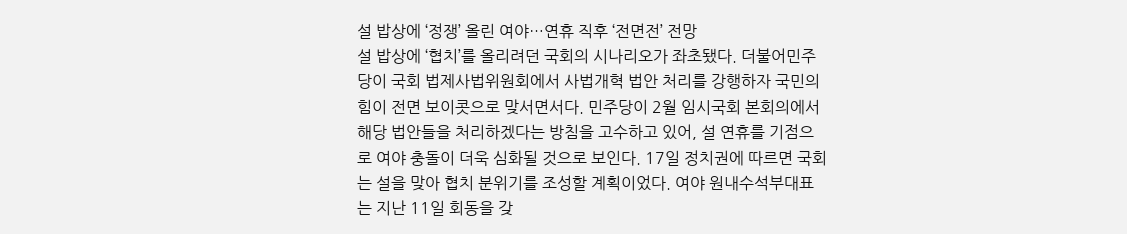설 밥상에 ‘정쟁’ 올린 여야…연휴 직후 ‘전면전’ 전망
설 밥상에 ‘협치’를 올리려던 국회의 시나리오가 좌초됐다. 더불어민주당이 국회 법제사법위원회에서 사법개혁 법안 처리를 강행하자 국민의힘이 전면 보이콧으로 맞서면서다. 민주당이 2월 임시국회 본회의에서 해당 법안들을 처리하겠다는 방침을 고수하고 있어, 설 연휴를 기점으로 여야 충돌이 더욱 심화될 것으로 보인다. 17일 정치권에 따르면 국회는 설을 맞아 협치 분위기를 조성할 계획이었다. 여야 원내수석부대표는 지난 11일 회동을 갖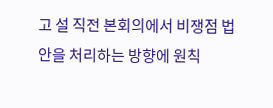고 설 직전 본회의에서 비쟁점 법안을 처리하는 방향에 원칙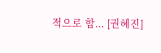적으로 합... [권혜진]